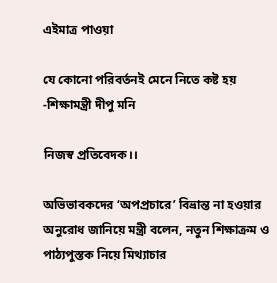এইমাত্র পাওয়া

যে কোনো পরিবর্তনই মেনে নিতে কষ্ট হয় -শিক্ষামন্ত্রী দীপু মনি

নিজস্ব প্রতিবেদক।।

অভিভাবকদের ‘অপপ্রচারে’ বিভ্রান্ত না হওয়ার অনুরোধ জানিয়ে মন্ত্রী বলেন, নতুন শিক্ষাক্রম ও পাঠ্যপুস্তক নিয়ে মিথ্যাচার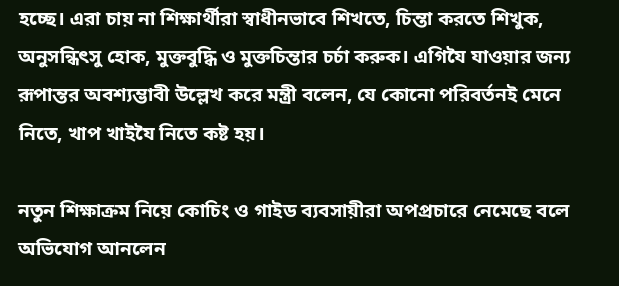হচ্ছে। এরা চায় না শিক্ষার্থীরা স্বাধীনভাবে শিখতে, চিন্তা করতে শিখুক, অনুসন্ধিৎসু হোক, মুক্তবুদ্ধি ও মুক্তচিন্তার চর্চা করুক। এগিযৈ যাওয়ার জন্য রূপান্তর অবশ্যম্ভাবী উল্লেখ করে মন্ত্রী বলেন, যে কোনো পরিবর্তনই মেনে নিতে, খাপ খাইযৈ নিতে কষ্ট হয়।

নতুন শিক্ষাক্রম নিয়ে কোচিং ও গাইড ব্যবসায়ীরা অপপ্রচারে নেমেছে বলে অভিযোগ আনলেন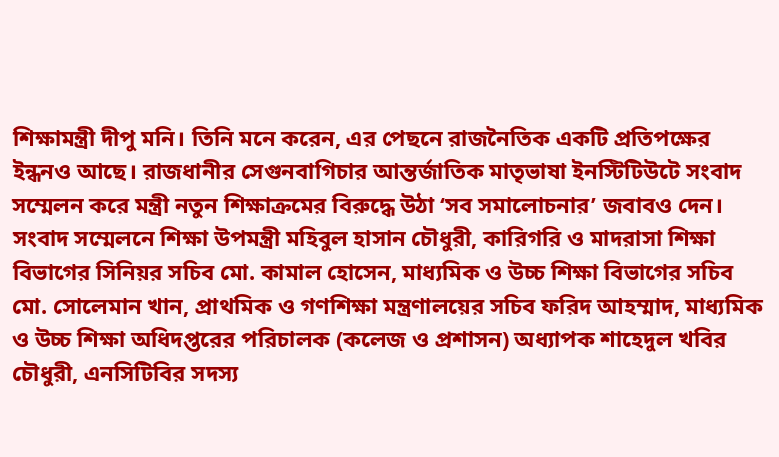শিক্ষামন্ত্রী দীপু মনি। তিনি মনে করেন, এর পেছনে রাজনৈতিক একটি প্রতিপক্ষের ইন্ধনও আছে। রাজধানীর সেগুনবাগিচার আন্তর্জাতিক মাতৃভাষা ইনস্টিটিউটে সংবাদ সম্মেলন করে মন্ত্রী নতুন শিক্ষাক্রমের বিরুদ্ধে উঠা ‘সব সমালোচনার’ জবাবও দেন। সংবাদ সম্মেলনে শিক্ষা উপমন্ত্রী মহিবুল হাসান চৌধুরী, কারিগরি ও মাদরাসা শিক্ষা বিভাগের সিনিয়র সচিব মো. কামাল হোসেন, মাধ্যমিক ও উচ্চ শিক্ষা বিভাগের সচিব মো. সোলেমান খান, প্রাথমিক ও গণশিক্ষা মন্ত্রণালয়ের সচিব ফরিদ আহম্মাদ, মাধ্যমিক ও উচ্চ শিক্ষা অধিদপ্তরের পরিচালক (কলেজ ও প্রশাসন) অধ্যাপক শাহেদুল খবির চৌধুরী, এনসিটিবির সদস্য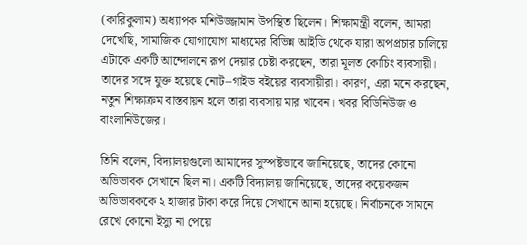(কারিকুলাম) অধ্যাপক মশিউজ্জামান উপস্থিত ছিলেন। শিক্ষামন্ত্রী বলেন, আমরা দেখেছি, সামাজিক যোগাযোগ মাধ্যমের বিভিন্ন আইডি থেকে যারা অপপ্রচার চালিয়ে এটাকে একটি আন্দোলনে রূপ দেয়ার চেষ্টা করছেন, তারা মূলত কোচিং ব্যবসায়ী। তাদের সঙ্গে যুক্ত হয়েছে নোট–গাইড বইয়ের ব্যবসায়ীরা। কারণ, এরা মনে করছেন, নতুন শিক্ষাক্রম বাস্তবায়ন হলে তারা ব্যবসায় মার খাবেন। খবর বিডিনিউজ ও বাংলানিউজের।

তিনি বলেন, বিদ্যালয়গুলো আমাদের সুস্পষ্টভাবে জানিয়েছে, তাদের কোনো অভিভাবক সেখানে ছিল না। একটি বিদ্যালয় জানিয়েছে, তাদের কয়েকজন অভিভাবককে ২ হাজার টাকা করে দিয়ে সেখানে আনা হয়েছে। নির্বাচনকে সামনে রেখে কোনো ইস্যু না পেয়ে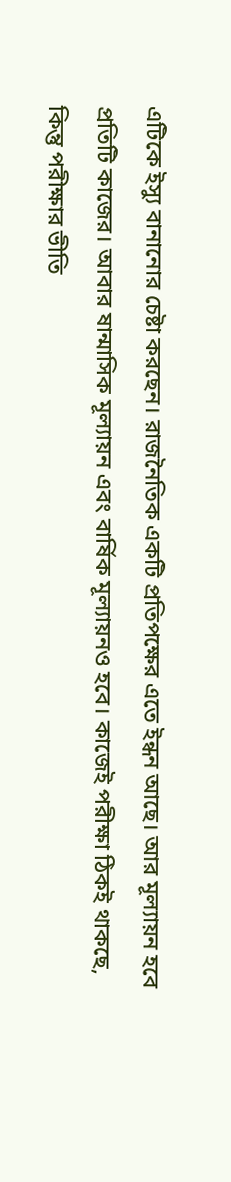এটিকে ইস্যু বানানোর চেষ্টা করছেন। রাজনৈতিক একটি প্রতিপক্ষের এতে ইন্ধন আছে। আর মূল্যায়ন হবে প্রতিটি কাজের। আবার ষান্মাসিক মূল্যায়ন এবং বার্ষিক মূল্যায়নও হবে। কাজেই পরীক্ষা ঠিকই থাকছে, কিন্তু পরীক্ষার ভীতি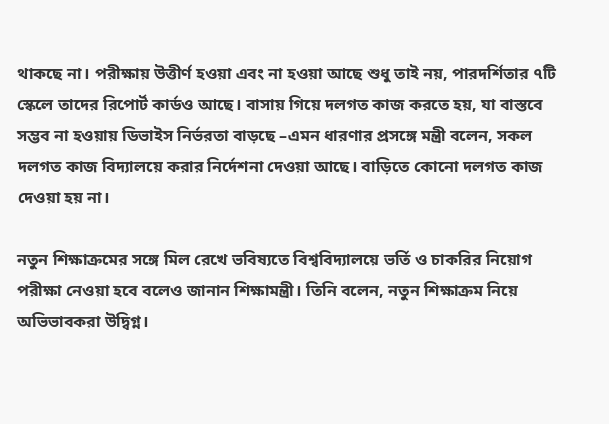থাকছে না। পরীক্ষায় উত্তীর্ণ হওয়া এবং না হওয়া আছে শুধু তাই নয়, পারদর্শিতার ৭টি স্কেলে তাদের রিপোর্ট কার্ডও আছে। বাসায় গিয়ে দলগত কাজ করতে হয়, যা বাস্তবে সম্ভব না হওয়ায় ডিভাইস নির্ভরতা বাড়ছে –এমন ধারণার প্রসঙ্গে মন্ত্রী বলেন, সকল দলগত কাজ বিদ্যালয়ে করার নির্দেশনা দেওয়া আছে। বাড়িতে কোনো দলগত কাজ দেওয়া হয় না।

নতুন শিক্ষাক্রমের সঙ্গে মিল রেখে ভবিষ্যতে বিশ্ববিদ্যালয়ে ভর্তি ও চাকরির নিয়োগ পরীক্ষা নেওয়া হবে বলেও জানান শিক্ষামন্ত্রী। তিনি বলেন, নতুন শিক্ষাক্রম নিয়ে অভিভাবকরা উদ্বিগ্ন।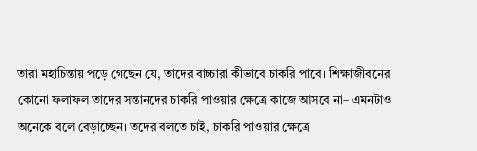তারা মহাচিন্তায় পড়ে গেছেন যে, তাদের বাচ্চারা কীভাবে চাকরি পাবে। শিক্ষাজীবনের কোনো ফলাফল তাদের সন্তানদের চাকরি পাওয়ার ক্ষেত্রে কাজে আসবে না– এমনটাও অনেকে বলে বেড়াচ্ছেন। তদের বলতে চাই, চাকরি পাওয়ার ক্ষেত্রে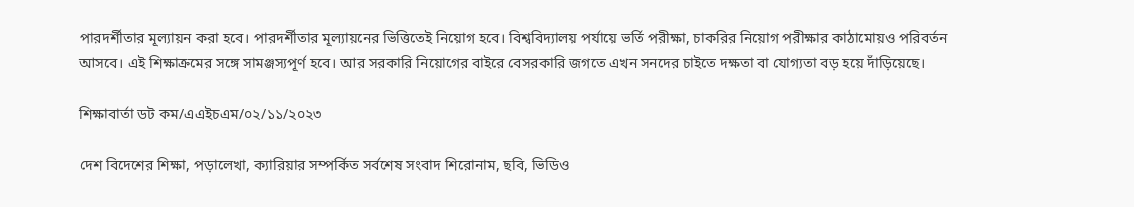পারদর্শীতার মূল্যায়ন করা হবে। পারদর্শীতার মূল্যায়নের ভিত্তিতেই নিয়োগ হবে। বিশ্ববিদ্যালয় পর্যায়ে ভর্তি পরীক্ষা, চাকরির নিয়োগ পরীক্ষার কাঠামোয়ও পরিবর্তন আসবে। এই শিক্ষাক্রমের সঙ্গে সামঞ্জস্যপূর্ণ হবে। আর সরকারি নিয়োগের বাইরে বেসরকারি জগতে এখন সনদের চাইতে দক্ষতা বা যোগ্যতা বড় হয়ে দাঁড়িয়েছে।

শিক্ষাবার্তা ডট কম/এএইচএম/০২/১১/২০২৩

দেশ বিদেশের শিক্ষা, পড়ালেখা, ক্যারিয়ার সম্পর্কিত সর্বশেষ সংবাদ শিরোনাম, ছবি, ভিডিও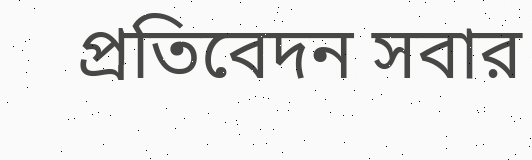প্রতিবেদন সবার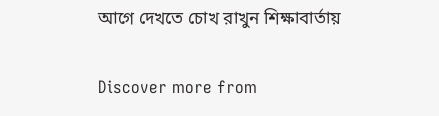আগে দেখতে চোখ রাখুন শিক্ষাবার্তায়


Discover more from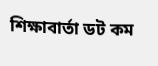শিক্ষাবার্তা ডট কম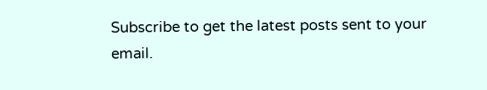Subscribe to get the latest posts sent to your email.